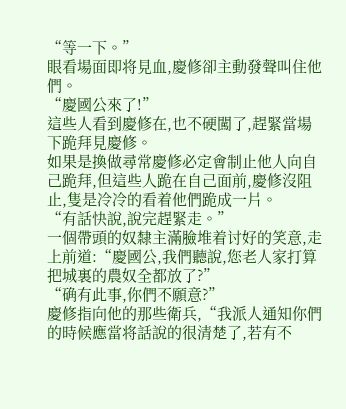“等一下。”
眼看場面即将見血,慶修卻主動發聲叫住他們。
“慶國公來了!”
這些人看到慶修在,也不硬闖了,趕緊當場下跪拜見慶修。
如果是換做尋常慶修必定會制止他人向自己跪拜,但這些人跪在自己面前,慶修沒阻止,隻是冷冷的看着他們跪成一片。
“有話快說,說完趕緊走。”
一個帶頭的奴隸主滿臉堆着讨好的笑意,走上前道:“慶國公,我們聽說,您老人家打算把城裏的農奴全都放了?”
“确有此事,你們不願意?”
慶修指向他的那些衛兵,“我派人通知你們的時候應當将話說的很清楚了,若有不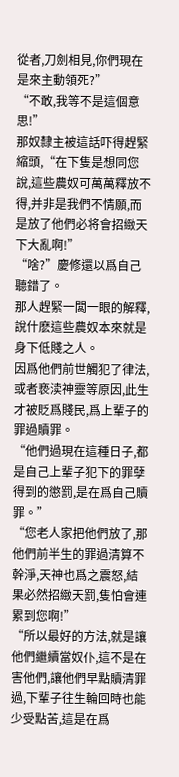從者,刀劍相見,你們現在是來主動領死?”
“不敢,我等不是這個意思!”
那奴隸主被這話吓得趕緊縮頭,“在下隻是想同您說,這些農奴可萬萬釋放不得,并非是我們不情願,而是放了他們必将會招緻天下大亂啊!”
“啥?”慶修還以爲自己聽錯了。
那人趕緊一闆一眼的解釋,說什麽這些農奴本來就是身下低賤之人。
因爲他們前世觸犯了律法,或者亵渎神靈等原因,此生才被貶爲賤民,爲上輩子的罪過贖罪。
“他們過現在這種日子,都是自己上輩子犯下的罪孽得到的懲罰,是在爲自己贖罪。”
“您老人家把他們放了,那他們前半生的罪過清算不幹淨,天神也爲之震怒,結果必然招緻天罰,隻怕會連累到您啊!”
“所以最好的方法,就是讓他們繼續當奴仆,這不是在害他們,讓他們早點贖清罪過,下輩子往生輪回時也能少受點苦,這是在爲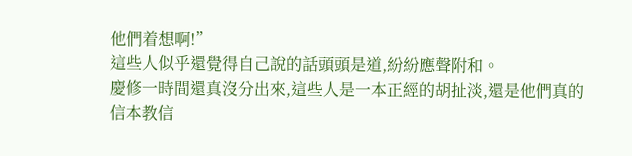他們着想啊!”
這些人似乎還覺得自己說的話頭頭是道,紛紛應聲附和。
慶修一時間還真沒分出來,這些人是一本正經的胡扯淡,還是他們真的信本教信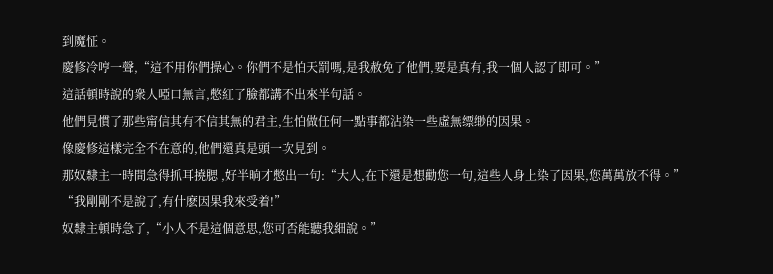到魔怔。
慶修冷哼一聲,“這不用你們操心。你們不是怕天罰嗎,是我赦免了他們,要是真有,我一個人認了即可。”
這話頓時說的衆人啞口無言,憋紅了臉都講不出來半句話。
他們見慣了那些甯信其有不信其無的君主,生怕做任何一點事都沾染一些虛無缥缈的因果。
像慶修這樣完全不在意的,他們還真是頭一次見到。
那奴隸主一時間急得抓耳撓腮 ,好半晌才憋出一句:“大人,在下還是想勸您一句,這些人身上染了因果,您萬萬放不得。”
“我剛剛不是說了,有什麽因果我來受着!”
奴隸主頓時急了,“小人不是這個意思,您可否能聽我細說。”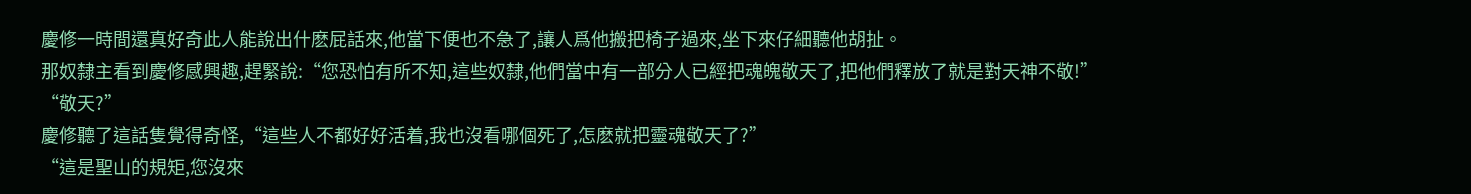慶修一時間還真好奇此人能說出什麽屁話來,他當下便也不急了,讓人爲他搬把椅子過來,坐下來仔細聽他胡扯。
那奴隸主看到慶修感興趣,趕緊說:“您恐怕有所不知,這些奴隸,他們當中有一部分人已經把魂魄敬天了,把他們釋放了就是對天神不敬!”
“敬天?”
慶修聽了這話隻覺得奇怪,“這些人不都好好活着,我也沒看哪個死了,怎麽就把靈魂敬天了?”
“這是聖山的規矩,您沒來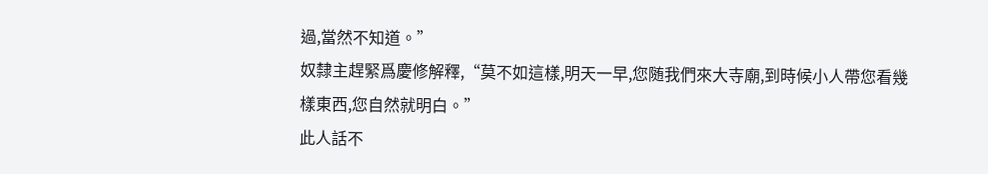過,當然不知道。”
奴隸主趕緊爲慶修解釋,“莫不如這樣,明天一早,您随我們來大寺廟,到時候小人帶您看幾樣東西,您自然就明白。”
此人話不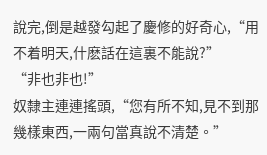說完,倒是越發勾起了慶修的好奇心,“用不着明天,什麽話在這裏不能說?”
“非也非也!”
奴隸主連連搖頭,“您有所不知,見不到那幾樣東西,一兩句當真說不清楚。”